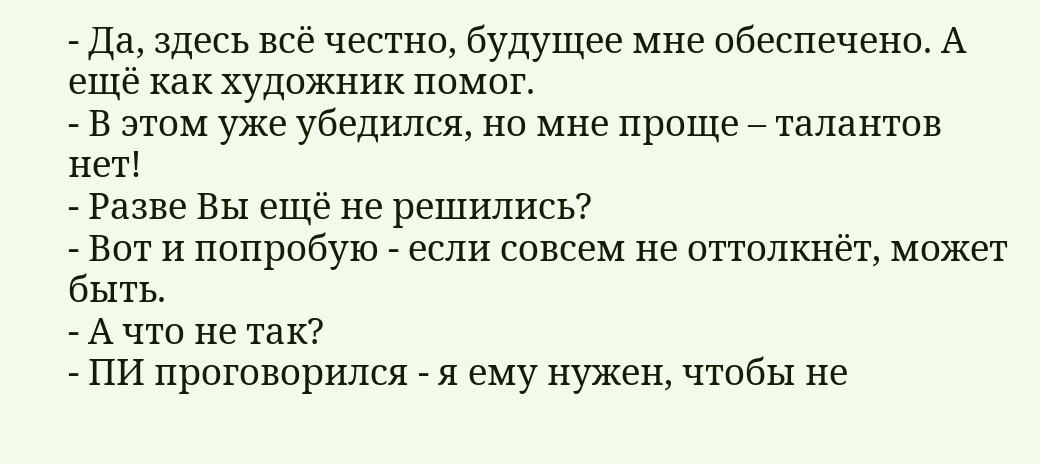- Да, здесь всё честно, будущее мне обеспечено. А ещё как художник помог.
- В этом уже убедился, но мне проще – талантов нет!
- Разве Вы ещё не решились?
- Вот и попробую - если совсем не оттолкнёт, может быть.
- А что не так?
- ПИ проговорился - я ему нужен, чтобы не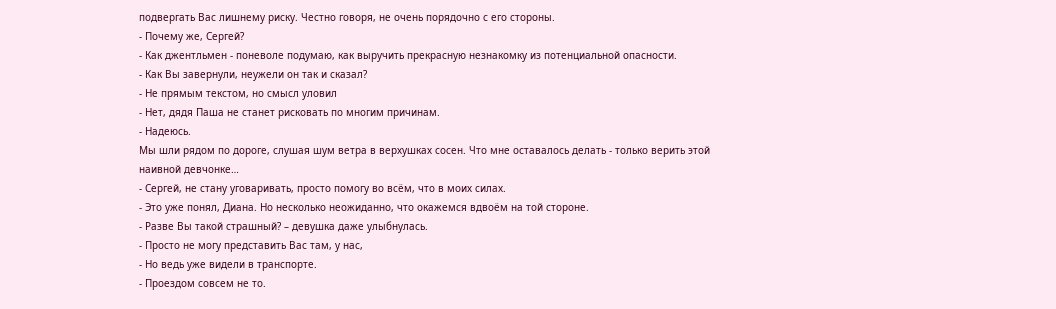подвергать Вас лишнему риску. Честно говоря, не очень порядочно с его стороны.
- Почему же, Сергей?
- Как джентльмен - поневоле подумаю, как выручить прекрасную незнакомку из потенциальной опасности.
- Как Вы завернули, неужели он так и сказал?
- Не прямым текстом, но смысл уловил
- Нет, дядя Паша не станет рисковать по многим причинам.
- Надеюсь.
Мы шли рядом по дороге, слушая шум ветра в верхушках сосен. Что мне оставалось делать - только верить этой наивной девчонке…
- Сергей, не стану уговаривать, просто помогу во всём, что в моих силах.
- Это уже понял, Диана. Но несколько неожиданно, что окажемся вдвоём на той стороне.
- Разве Вы такой страшный? – девушка даже улыбнулась.
- Просто не могу представить Вас там, у нас,
- Но ведь уже видели в транспорте.
- Проездом совсем не то.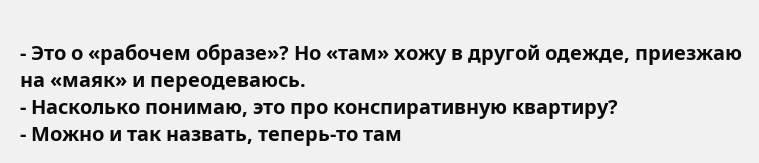- Это о «рабочем образе»? Но «там» хожу в другой одежде, приезжаю на «маяк» и переодеваюсь.
- Насколько понимаю, это про конспиративную квартиру?
- Можно и так назвать, теперь-то там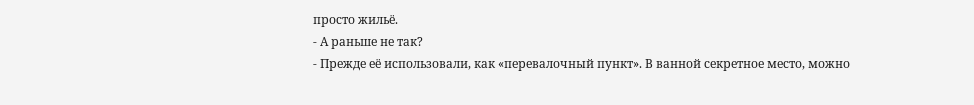просто жильё.
- А раньше не так?
- Прежде её использовали, как «перевалочный пункт». В ванной секретное место, можно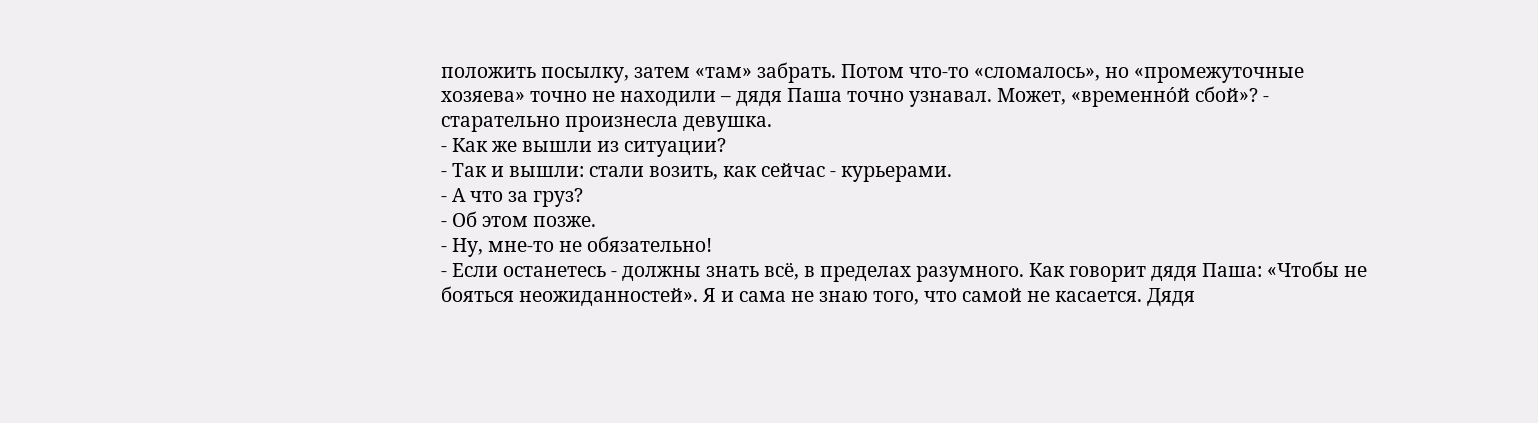положить посылку, затем «там» забрать. Потом что-то «сломалось», но «промежуточные хозяева» точно не находили – дядя Паша точно узнавал. Может, «временно́й сбой»? - старательно произнесла девушка.
- Как же вышли из ситуации?
- Так и вышли: стали возить, как сейчас - курьерами.
- А что за груз?
- Об этом позже.
- Ну, мне-то не обязательно!
- Если останетесь - должны знать всё, в пределах разумного. Как говорит дядя Паша: «Чтобы не бояться неожиданностей». Я и сама не знаю того, что самой не касается. Дядя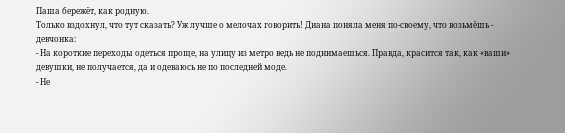Паша бережёт, как родную.
Только вздохнул, что тут сказать? Уж лучше о мелочах говорить! Диана поняла меня по-своему, что возьмёшь - девчонка:
- На короткие переходы одеться проще, на улицу из метро ведь не поднимаешься. Правда, красится так, как «ваши» девушки, не получается, да и одеваюсь не по последней моде.
- Не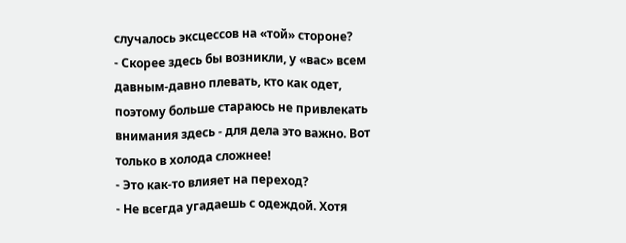случалось эксцессов на «той» стороне?
- Скорее здесь бы возникли, у «вас» всем давным-давно плевать, кто как одет, поэтому больше стараюсь не привлекать внимания здесь - для дела это важно. Вот только в холода сложнее!
- Это как-то влияет на переход?
- Не всегда угадаешь с одеждой. Хотя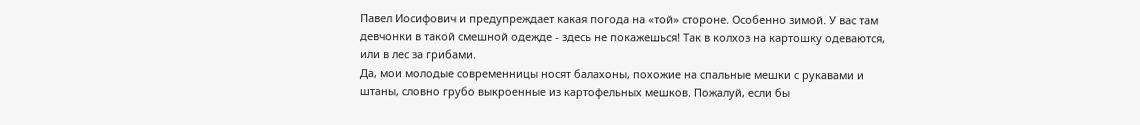Павел Иосифович и предупреждает какая погода на «той» стороне. Особенно зимой. У вас там девчонки в такой смешной одежде - здесь не покажешься! Так в колхоз на картошку одеваются, или в лес за грибами.
Да, мои молодые современницы носят балахоны, похожие на спальные мешки с рукавами и штаны, словно грубо выкроенные из картофельных мешков. Пожалуй, если бы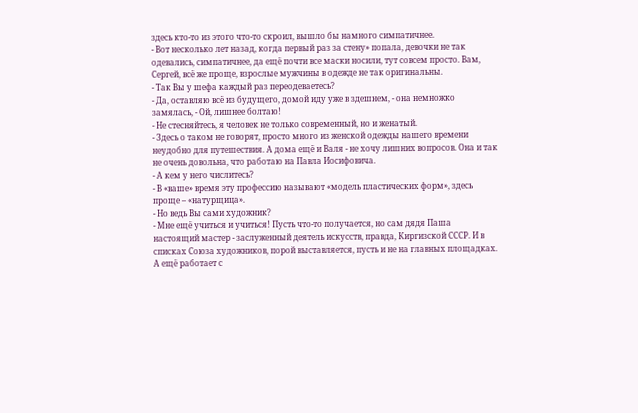здесь кто-то из этого что-то скроил, вышло бы намного симпатичнее.
- Вот несколько лет назад, когда первый раз за стену» попала, девочки не так одевались, симпатичнее, да ещё почти все маски носили, тут совсем просто. Вам, Сергей, всё же проще, взрослые мужчины в одежде не так оригинальны.
- Так Вы у шефа каждый раз переодеваетесь?
- Да, оставляю всё из будущего, домой иду уже в здешнем, - она немножко замялась, - Ой, лишнее болтаю!
- Не стесняйтесь, я человек не только современный, но и женатый.
- Здесь о таком не говорят, просто много из женской одежды нашего времени неудобно для путешествия. А дома ещё и Валя - не хочу лишних вопросов. Она и так не очень довольна, что работаю на Павла Иосифовича.
- А кем у него числитесь?
- В «ваше» время эту профессию называют «модель пластических форм», здесь проще – «натурщица».
- Но ведь Вы сами художник?
- Мне ещё учиться и учиться! Пусть что-то получается, но сам дядя Паша настоящий мастер - заслуженный деятель искусств, правда, Киргизской СССР. И в списках Союза художников, порой выставляется, пусть и не на главных площадках. А ещё работает с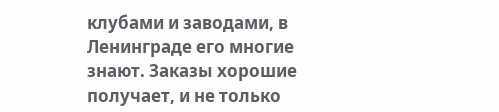клубами и заводами, в Ленинграде его многие знают. Заказы хорошие получает, и не только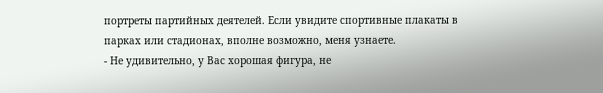портреты партийных деятелей. Если увидите спортивные плакаты в парках или стадионах, вполне возможно, меня узнаете.
- Не удивительно, у Вас хорошая фигура, не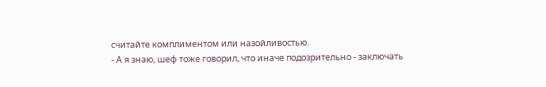считайте комплиментом или назойливостью.
- А я знаю, шеф тоже говорил, что иначе подозрительно - заключать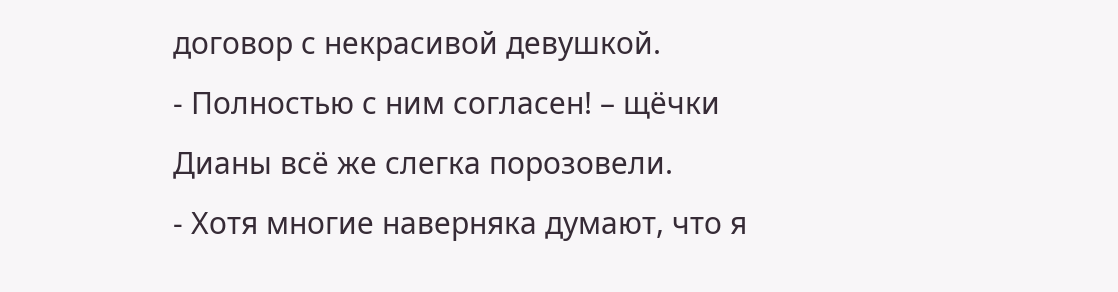договор с некрасивой девушкой.
- Полностью с ним согласен! – щёчки Дианы всё же слегка порозовели.
- Хотя многие наверняка думают, что я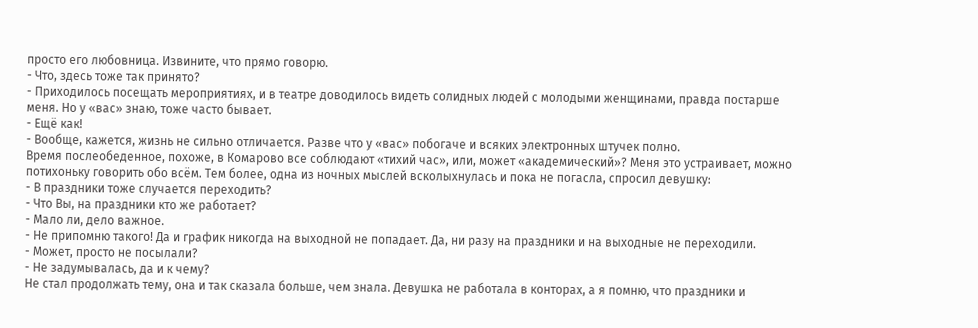просто его любовница. Извините, что прямо говорю.
- Что, здесь тоже так принято?
- Приходилось посещать мероприятиях, и в театре доводилось видеть солидных людей с молодыми женщинами, правда постарше меня. Но у «вас» знаю, тоже часто бывает.
- Ещё как!
- Вообще, кажется, жизнь не сильно отличается. Разве что у «вас» побогаче и всяких электронных штучек полно.
Время послеобеденное, похоже, в Комарово все соблюдают «тихий час», или, может «академический»? Меня это устраивает, можно потихоньку говорить обо всём. Тем более, одна из ночных мыслей всколыхнулась и пока не погасла, спросил девушку:
- В праздники тоже случается переходить?
- Что Вы, на праздники кто же работает?
- Мало ли, дело важное.
- Не припомню такого! Да и график никогда на выходной не попадает. Да, ни разу на праздники и на выходные не переходили.
- Может, просто не посылали?
- Не задумывалась, да и к чему?
Не стал продолжать тему, она и так сказала больше, чем знала. Девушка не работала в конторах, а я помню, что праздники и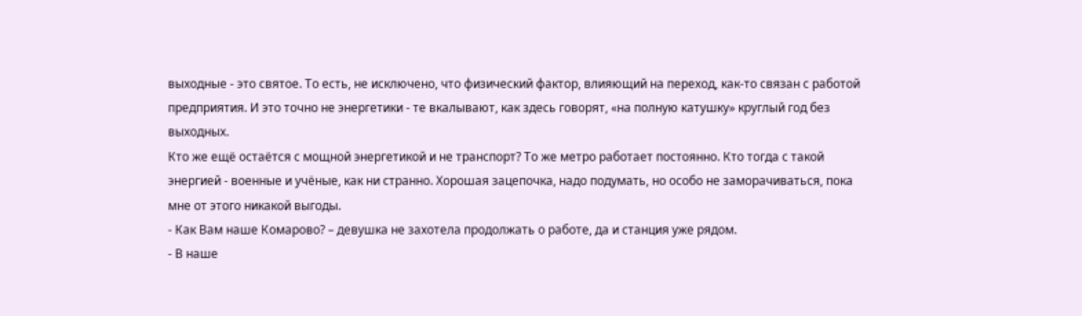выходные - это святое. То есть, не исключено, что физический фактор, влияющий на переход, как-то связан с работой предприятия. И это точно не энергетики - те вкалывают, как здесь говорят, «на полную катушку» круглый год без выходных.
Кто же ещё остаётся с мощной энергетикой и не транспорт? То же метро работает постоянно. Кто тогда с такой энергией - военные и учёные, как ни странно. Хорошая зацепочка, надо подумать, но особо не заморачиваться, пока мне от этого никакой выгоды.
- Как Вам наше Комарово? – девушка не захотела продолжать о работе, да и станция уже рядом.
- В наше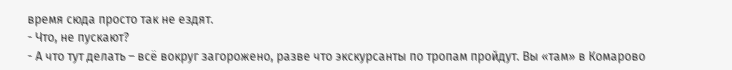время сюда просто так не ездят.
- Что, не пускают?
- А что тут делать – всё вокруг загорожено, разве что экскурсанты по тропам пройдут. Вы «там» в Комарово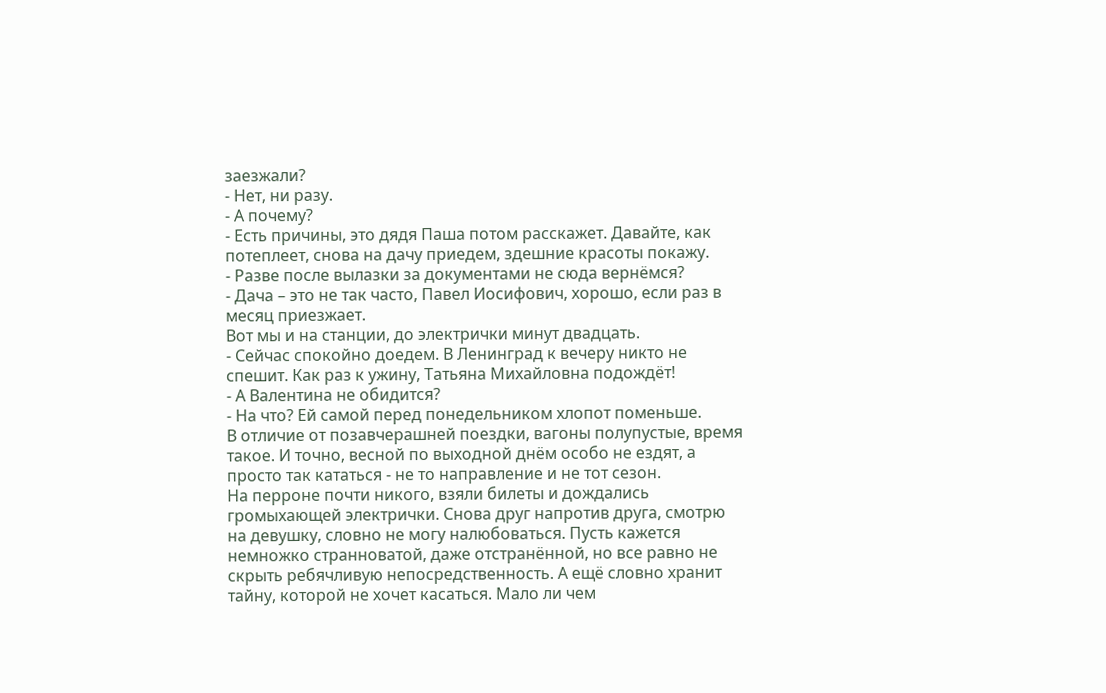заезжали?
- Нет, ни разу.
- А почему?
- Есть причины, это дядя Паша потом расскажет. Давайте, как потеплеет, снова на дачу приедем, здешние красоты покажу.
- Разве после вылазки за документами не сюда вернёмся?
- Дача – это не так часто, Павел Иосифович, хорошо, если раз в месяц приезжает.
Вот мы и на станции, до электрички минут двадцать.
- Сейчас спокойно доедем. В Ленинград к вечеру никто не спешит. Как раз к ужину, Татьяна Михайловна подождёт!
- А Валентина не обидится?
- На что? Ей самой перед понедельником хлопот поменьше.
В отличие от позавчерашней поездки, вагоны полупустые, время такое. И точно, весной по выходной днём особо не ездят, а просто так кататься - не то направление и не тот сезон.
На перроне почти никого, взяли билеты и дождались громыхающей электрички. Снова друг напротив друга, смотрю на девушку, словно не могу налюбоваться. Пусть кажется немножко странноватой, даже отстранённой, но все равно не скрыть ребячливую непосредственность. А ещё словно хранит тайну, которой не хочет касаться. Мало ли чем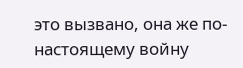это вызвано, она же по-настоящему войну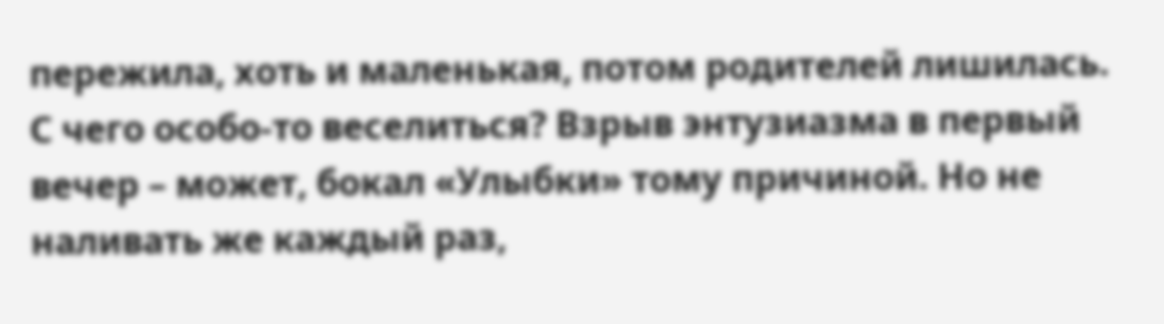пережила, хоть и маленькая, потом родителей лишилась. С чего особо-то веселиться? Взрыв энтузиазма в первый вечер – может, бокал «Улыбки» тому причиной. Но не наливать же каждый раз,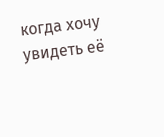когда хочу увидеть её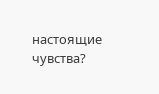настоящие чувства?